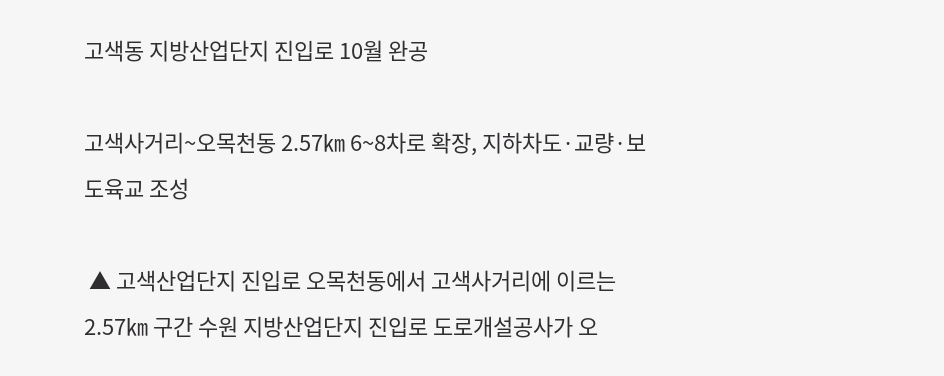고색동 지방산업단지 진입로 10월 완공

고색사거리~오목천동 2.57㎞ 6~8차로 확장, 지하차도·교량·보도육교 조성

 ▲ 고색산업단지 진입로 오목천동에서 고색사거리에 이르는 2.57㎞ 구간 수원 지방산업단지 진입로 도로개설공사가 오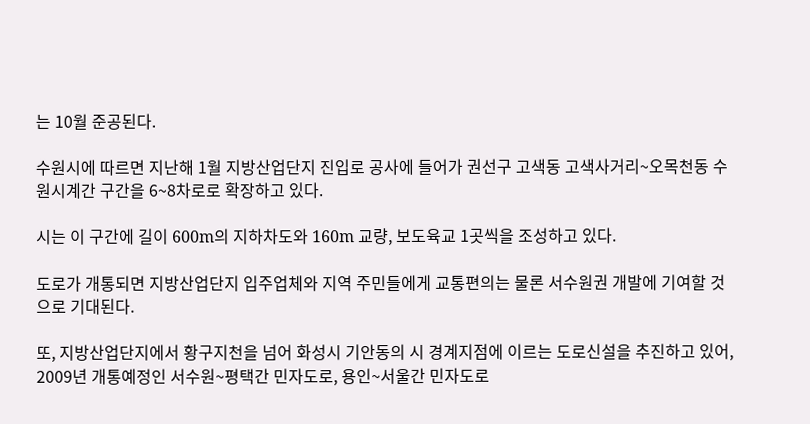는 10월 준공된다.

수원시에 따르면 지난해 1월 지방산업단지 진입로 공사에 들어가 권선구 고색동 고색사거리~오목천동 수원시계간 구간을 6~8차로로 확장하고 있다.

시는 이 구간에 길이 600m의 지하차도와 160m 교량, 보도육교 1곳씩을 조성하고 있다.

도로가 개통되면 지방산업단지 입주업체와 지역 주민들에게 교통편의는 물론 서수원권 개발에 기여할 것으로 기대된다.

또, 지방산업단지에서 황구지천을 넘어 화성시 기안동의 시 경계지점에 이르는 도로신설을 추진하고 있어, 2009년 개통예정인 서수원~평택간 민자도로, 용인~서울간 민자도로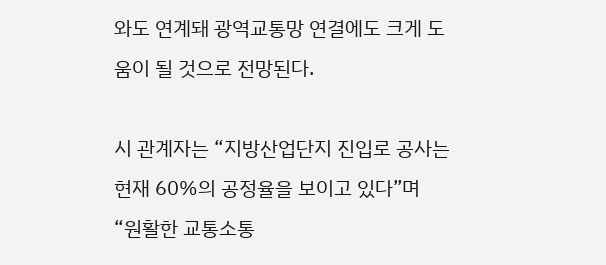와도 연계돼 광역교통망 연결에도 크게 도움이 될 것으로 전망된다.

시 관계자는 “지방산업단지 진입로 공사는 현재 60%의 공정율을 보이고 있다”며 “원활한 교통소통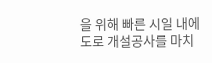을 위해 빠른 시일 내에 도로 개설공사를 마치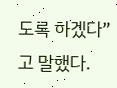도록 하겠다”고 말했다.